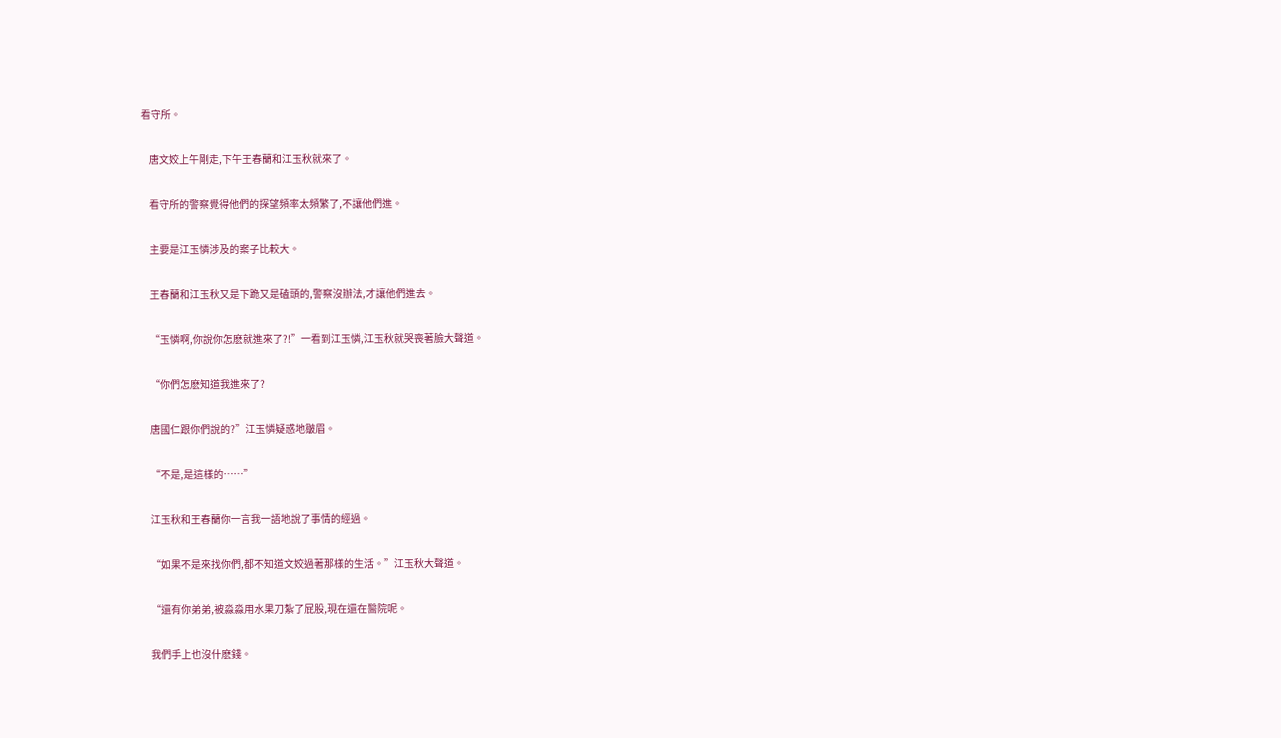看守所。


    唐文姣上午剛走,下午王春蘭和江玉秋就來了。


    看守所的警察覺得他們的探望頻率太頻繁了,不讓他們進。


    主要是江玉憐涉及的案子比較大。


    王春蘭和江玉秋又是下跪又是磕頭的,警察沒辦法,才讓他們進去。


    “玉憐啊,你說你怎麽就進來了?!”一看到江玉憐,江玉秋就哭喪著臉大聲道。


    “你們怎麽知道我進來了?


    唐國仁跟你們說的?”江玉憐疑惑地皺眉。


    “不是,是這樣的……”


    江玉秋和王春蘭你一言我一語地說了事情的經過。


    “如果不是來找你們,都不知道文姣過著那樣的生活。”江玉秋大聲道。


    “還有你弟弟,被淼淼用水果刀紮了屁股,現在還在醫院呢。


    我們手上也沒什麽錢。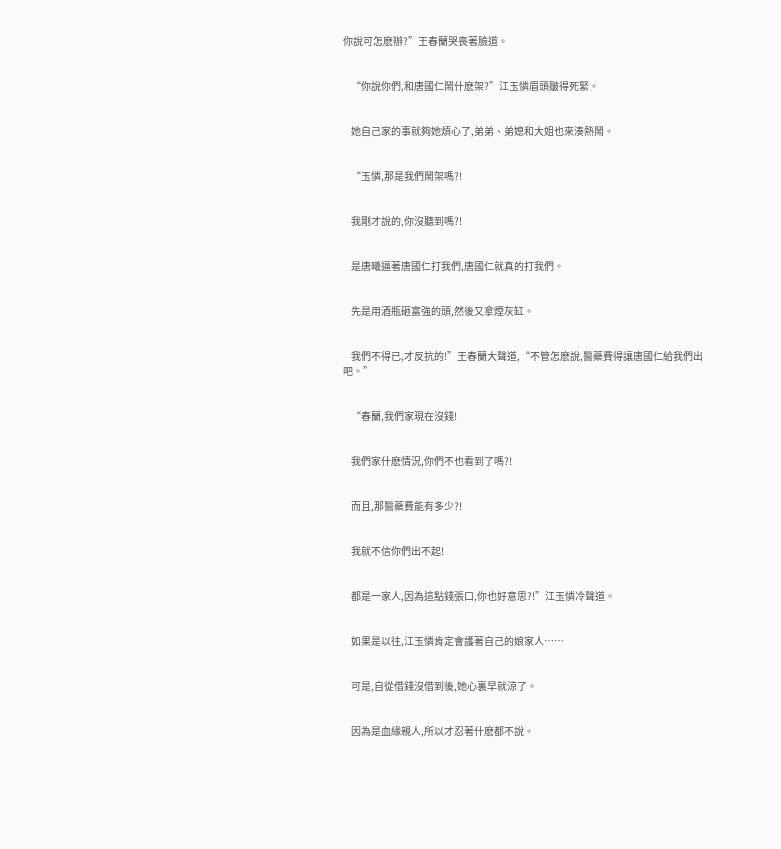你說可怎麽辦?”王春蘭哭喪著臉道。


    “你說你們,和唐國仁鬧什麽架?”江玉憐眉頭皺得死緊。


    她自己家的事就夠她煩心了,弟弟、弟媳和大姐也來湊熱鬧。


    “玉憐,那是我們鬧架嗎?!


    我剛才說的,你沒聽到嗎?!


    是唐曦逼著唐國仁打我們,唐國仁就真的打我們。


    先是用酒瓶砸富強的頭,然後又拿煙灰缸。


    我們不得已,才反抗的!”王春蘭大聲道,“不管怎麽說,醫藥費得讓唐國仁給我們出吧。”


    “春蘭,我們家現在沒錢!


    我們家什麽情況,你們不也看到了嗎?!


    而且,那醫藥費能有多少?!


    我就不信你們出不起!


    都是一家人,因為這點錢張口,你也好意思?!”江玉憐冷聲道。


    如果是以往,江玉憐肯定會護著自己的娘家人……


    可是,自從借錢沒借到後,她心裏早就涼了。


    因為是血緣親人,所以才忍著什麽都不說。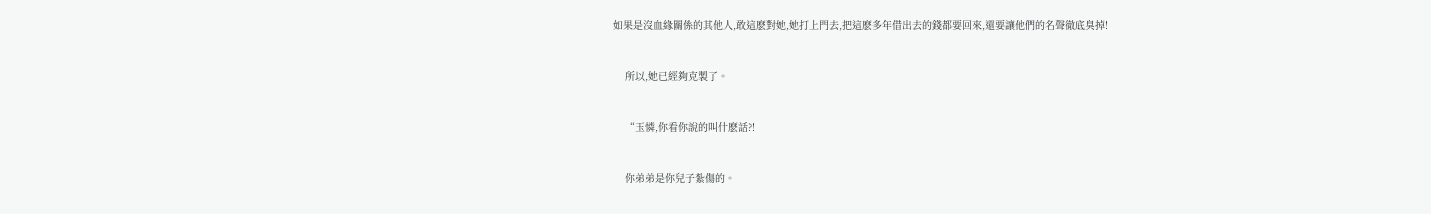如果是沒血緣關係的其他人,敢這麽對她,她打上門去,把這麽多年借出去的錢都要回來,還要讓他們的名聲徹底臭掉!


    所以,她已經夠克製了。


    “玉憐,你看你說的叫什麽話?!


    你弟弟是你兒子紮傷的。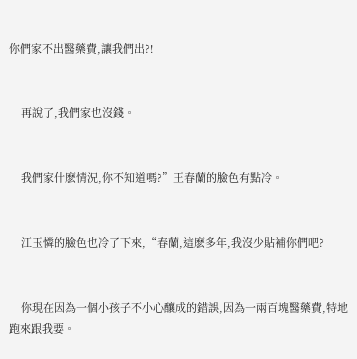你們家不出醫藥費,讓我們出?!


    再說了,我們家也沒錢。


    我們家什麽情況,你不知道嗎?”王春蘭的臉色有點冷。


    江玉憐的臉色也冷了下來,“春蘭,這麽多年,我沒少貼補你們吧?


    你現在因為一個小孩子不小心釀成的錯誤,因為一兩百塊醫藥費,特地跑來跟我要。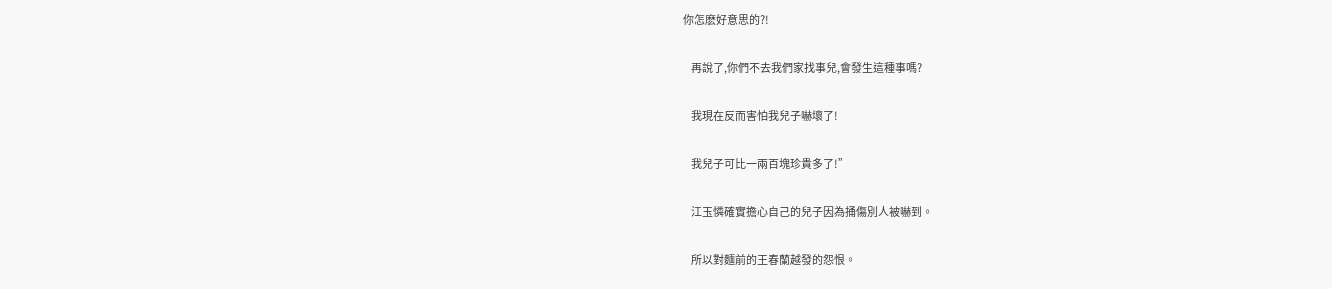你怎麽好意思的?!


    再說了,你們不去我們家找事兒,會發生這種事嗎?


    我現在反而害怕我兒子嚇壞了!


    我兒子可比一兩百塊珍貴多了!”


    江玉憐確實擔心自己的兒子因為捅傷別人被嚇到。


    所以對麵前的王春蘭越發的怨恨。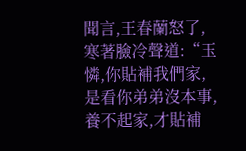聞言,王春蘭怒了,寒著臉冷聲道:“玉憐,你貼補我們家,是看你弟弟沒本事,養不起家,才貼補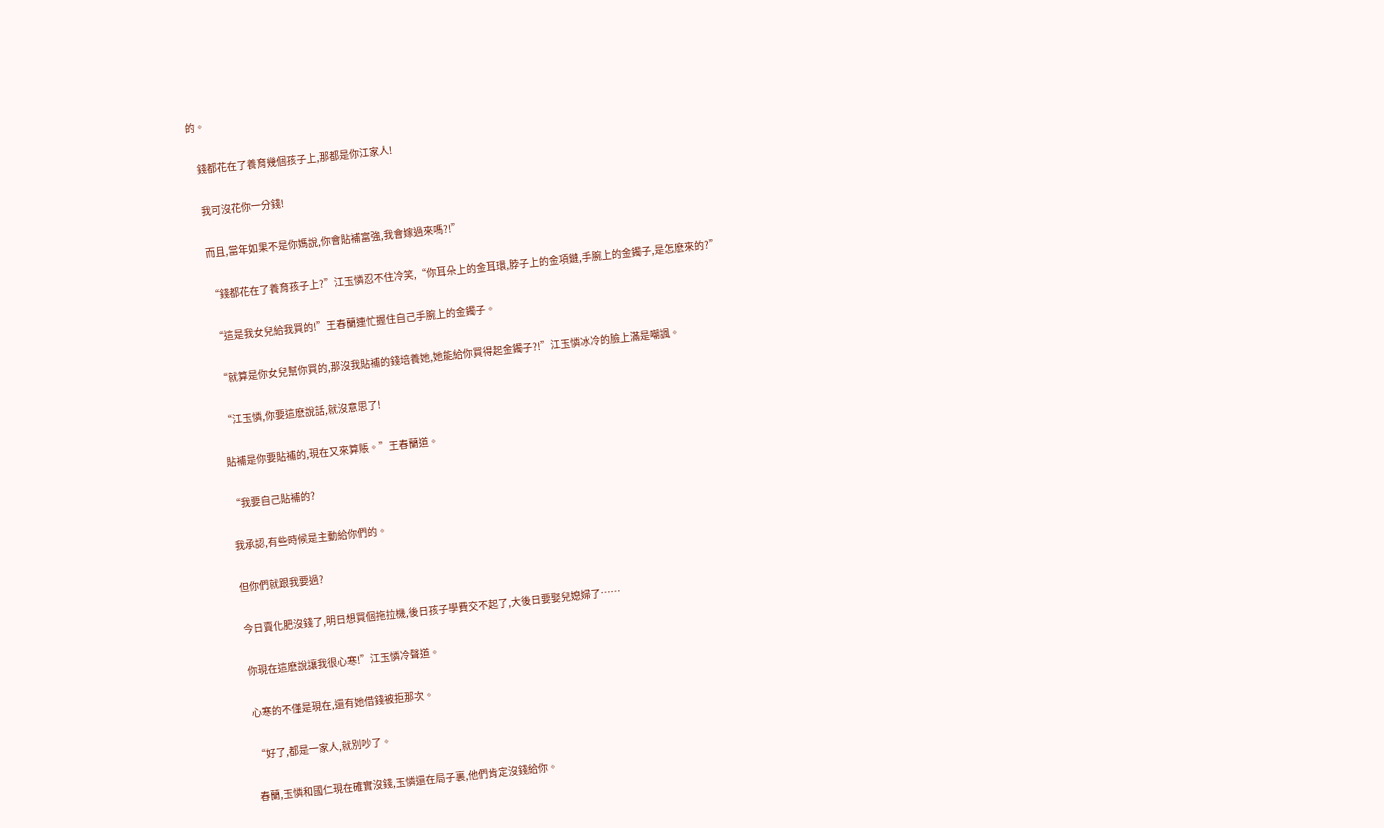的。


    錢都花在了養育幾個孩子上,那都是你江家人!


    我可沒花你一分錢!


    而且,當年如果不是你媽說,你會貼補富強,我會嫁過來嗎?!”


    “錢都花在了養育孩子上?”江玉憐忍不住冷笑,“你耳朵上的金耳環,脖子上的金項鏈,手腕上的金鐲子,是怎麽來的?”


    “這是我女兒給我買的!”王春蘭連忙握住自己手腕上的金鐲子。


    “就算是你女兒幫你買的,那沒我貼補的錢培養她,她能給你買得起金鐲子?!”江玉憐冰冷的臉上滿是嘲諷。


    “江玉憐,你要這麽說話,就沒意思了!


    貼補是你要貼補的,現在又來算賬。”王春蘭道。


    “我要自己貼補的?


    我承認,有些時候是主動給你們的。


    但你們就跟我要過?


    今日賣化肥沒錢了,明日想買個拖拉機,後日孩子學費交不起了,大後日要娶兒媳婦了……


    你現在這麽說讓我很心寒!”江玉憐冷聲道。


    心寒的不僅是現在,還有她借錢被拒那次。


    “好了,都是一家人,就別吵了。


    春蘭,玉憐和國仁現在確實沒錢,玉憐還在局子裏,他們肯定沒錢給你。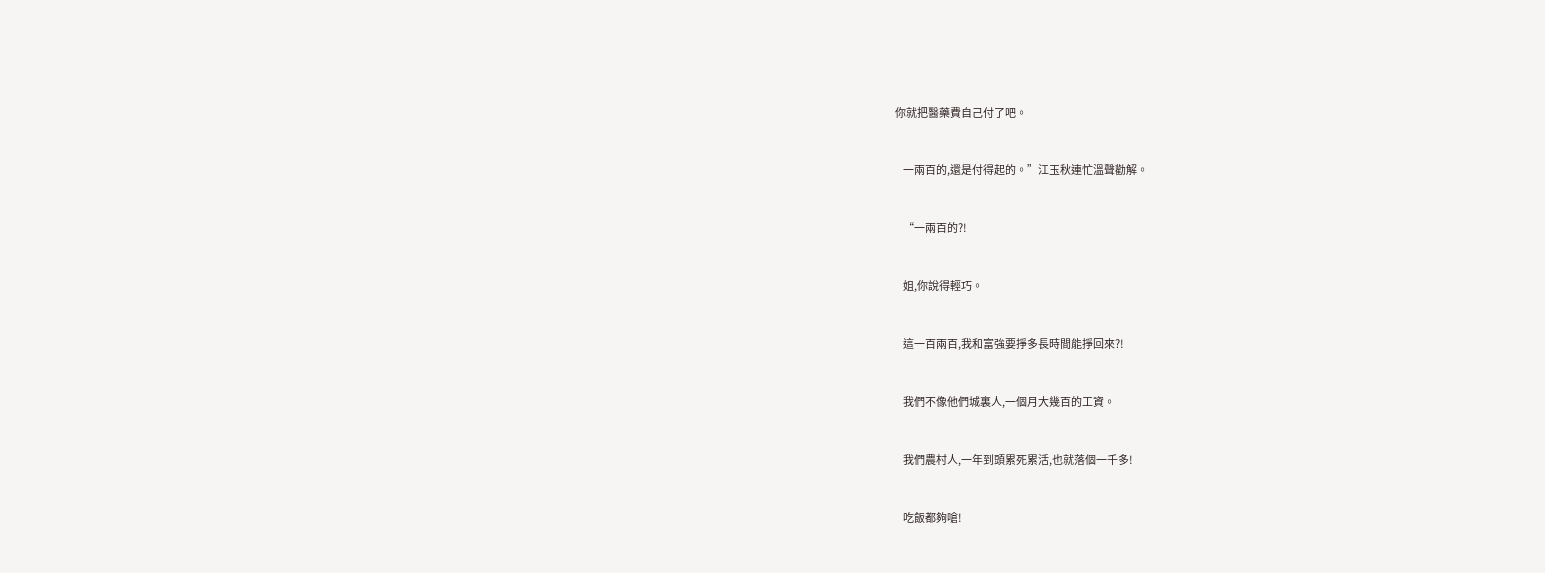你就把醫藥費自己付了吧。


    一兩百的,還是付得起的。”江玉秋連忙溫聲勸解。


    “一兩百的?!


    姐,你說得輕巧。


    這一百兩百,我和富強要掙多長時間能掙回來?!


    我們不像他們城裏人,一個月大幾百的工資。


    我們農村人,一年到頭累死累活,也就落個一千多!


    吃飯都夠嗆!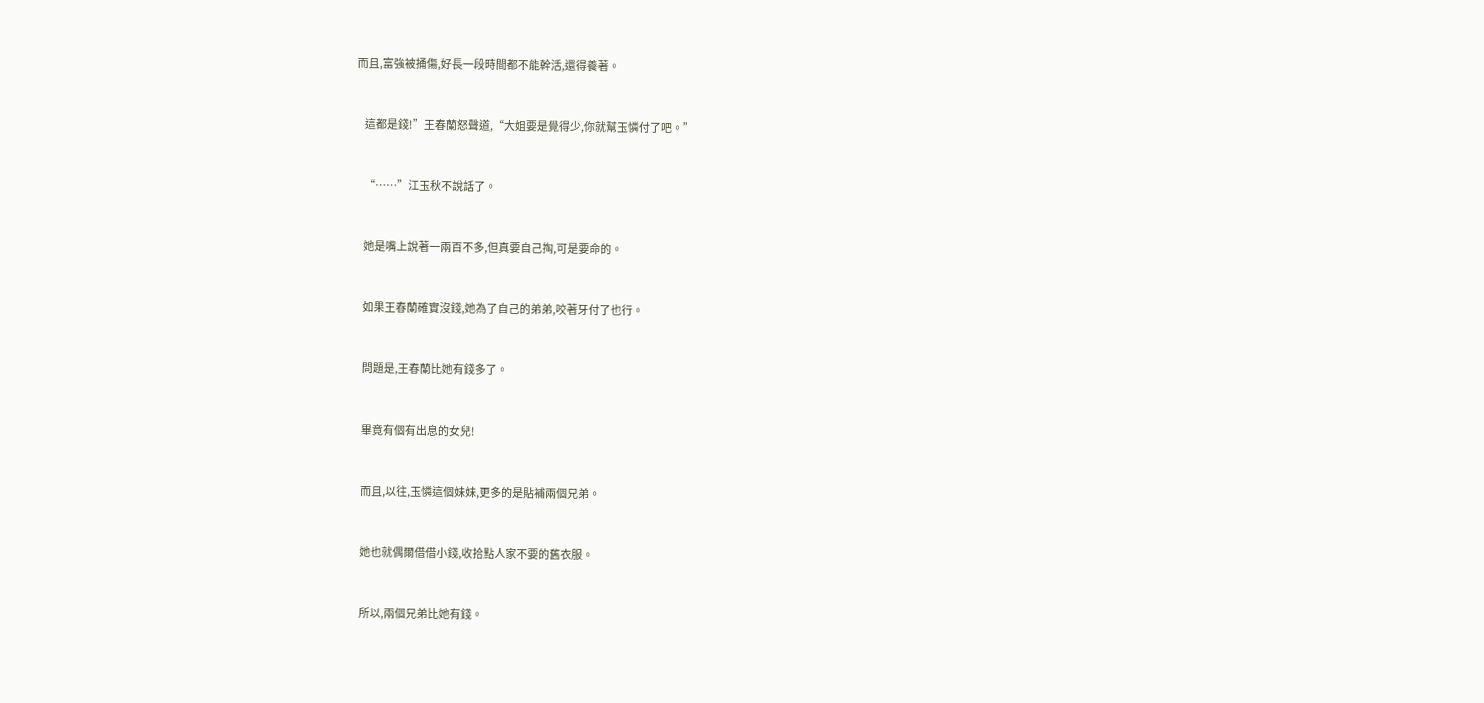而且,富強被捅傷,好長一段時間都不能幹活,還得養著。


    這都是錢!”王春蘭怒聲道,“大姐要是覺得少,你就幫玉憐付了吧。”


    “……”江玉秋不說話了。


    她是嘴上說著一兩百不多,但真要自己掏,可是要命的。


    如果王春蘭確實沒錢,她為了自己的弟弟,咬著牙付了也行。


    問題是,王春蘭比她有錢多了。


    畢竟有個有出息的女兒!


    而且,以往,玉憐這個妹妹,更多的是貼補兩個兄弟。


    她也就偶爾借借小錢,收拾點人家不要的舊衣服。


    所以,兩個兄弟比她有錢。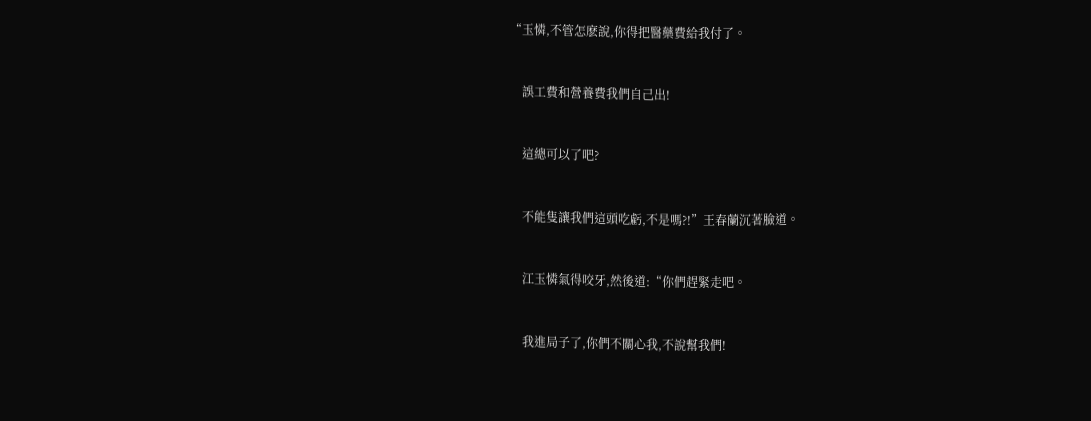“玉憐,不管怎麽說,你得把醫藥費給我付了。


    誤工費和營養費我們自己出!


    這總可以了吧?


    不能隻讓我們這頭吃虧,不是嗎?!”王春蘭沉著臉道。


    江玉憐氣得咬牙,然後道:“你們趕緊走吧。


    我進局子了,你們不關心我,不說幫我們!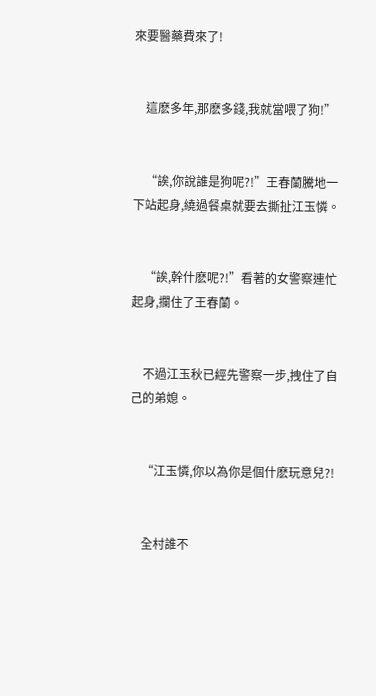來要醫藥費來了!


    這麽多年,那麽多錢,我就當喂了狗!”


    “誒,你說誰是狗呢?!”王春蘭騰地一下站起身,繞過餐桌就要去撕扯江玉憐。


    “誒,幹什麽呢?!”看著的女警察連忙起身,攔住了王春蘭。


    不過江玉秋已經先警察一步,拽住了自己的弟媳。


    “江玉憐,你以為你是個什麽玩意兒?!


    全村誰不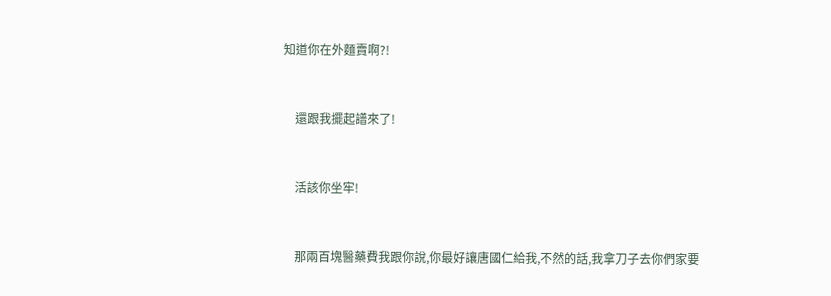知道你在外麵賣啊?!


    還跟我擺起譜來了!


    活該你坐牢!


    那兩百塊醫藥費我跟你說,你最好讓唐國仁給我,不然的話,我拿刀子去你們家要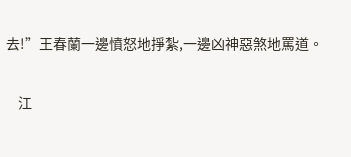去!”王春蘭一邊憤怒地掙紮,一邊凶神惡煞地罵道。


    江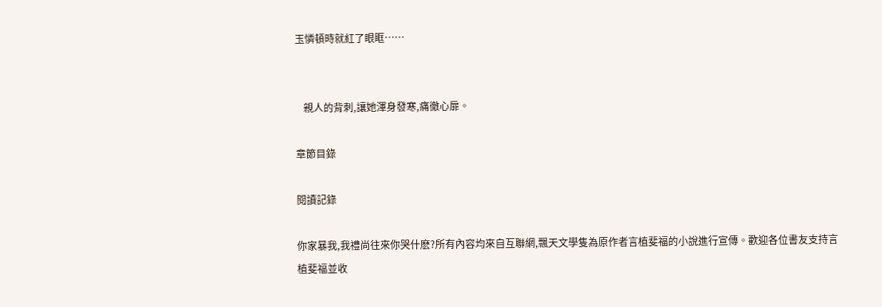玉憐頓時就紅了眼眶……


    親人的背刺,讓她渾身發寒,痛徹心扉。

章節目錄

閱讀記錄

你家暴我,我禮尚往來你哭什麽?所有內容均來自互聯網,飄天文學隻為原作者言植斐福的小說進行宣傳。歡迎各位書友支持言植斐福並收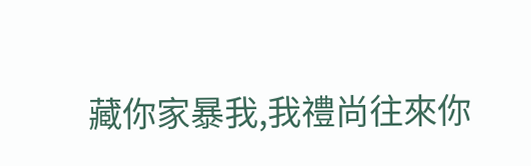藏你家暴我,我禮尚往來你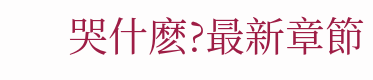哭什麽?最新章節